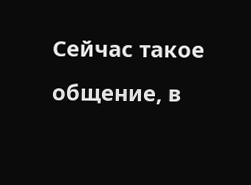Сейчас такое общение, в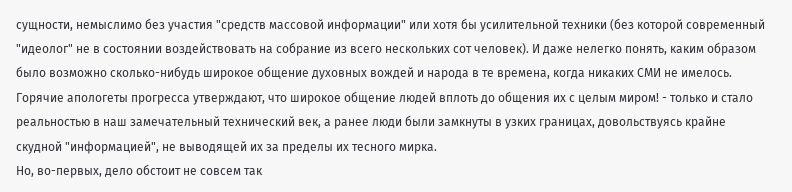сущности, немыслимо без участия "средств массовой информации" или хотя бы усилительной техники (без которой современный "идеолог" не в состоянии воздействовать на собрание из всего нескольких сот человек). И даже нелегко понять, каким образом было возможно сколько-нибудь широкое общение духовных вождей и народа в те времена, когда никаких СМИ не имелось.
Горячие апологеты прогресса утверждают, что широкое общение людей вплоть до общения их с целым миром! - только и стало реальностью в наш замечательный технический век, а ранее люди были замкнуты в узких границах, довольствуясь крайне скудной "информацией", не выводящей их за пределы их тесного мирка.
Но, во-первых, дело обстоит не совсем так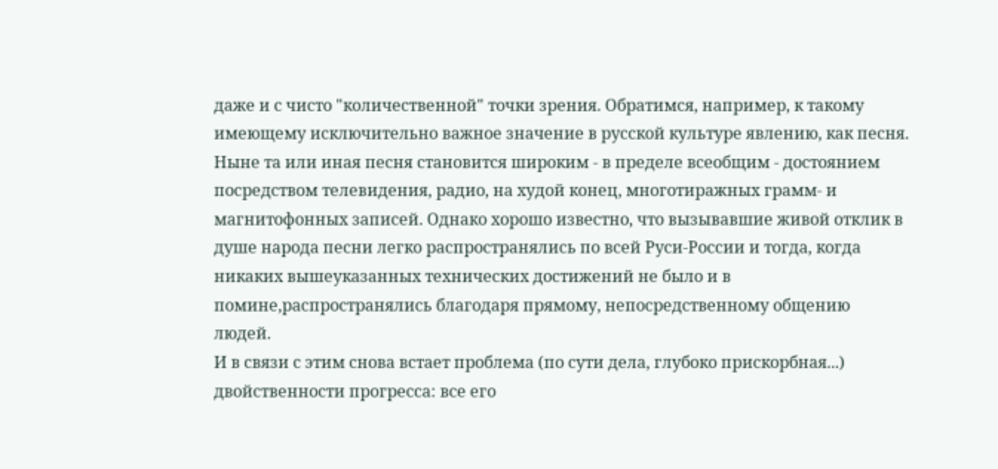даже и с чисто "количественной" точки зрения. Обратимся, например, к такому имеющему исключительно важное значение в русской культуре явлению, как песня. Ныне та или иная песня становится широким - в пределе всеобщим - достоянием посредством телевидения, радио, на худой конец, многотиражных грамм- и магнитофонных записей. Однако хорошо известно, что вызывавшие живой отклик в душе народа песни легко распространялись по всей Руси-России и тогда, когда никаких вышеуказанных технических достижений не было и в помине,распространялись благодаря прямому, непосредственному общению людей.
И в связи с этим снова встает проблема (по сути дела, глубоко прискорбная...) двойственности прогресса: все его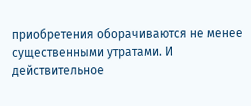приобретения оборачиваются не менее существенными утратами. И действительное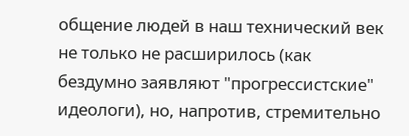общение людей в наш технический век не только не расширилось (как бездумно заявляют "прогрессистские" идеологи), но, напротив, стремительно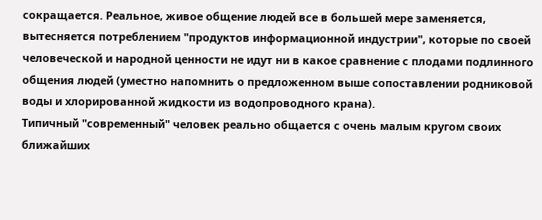сокращается. Реальное, живое общение людей все в большей мере заменяется, вытесняется потреблением "продуктов информационной индустрии", которые по своей человеческой и народной ценности не идут ни в какое сравнение с плодами подлинного общения людей (уместно напомнить о предложенном выше сопоставлении родниковой воды и хлорированной жидкости из водопроводного крана).
Типичный "современный" человек реально общается с очень малым кругом своих ближайших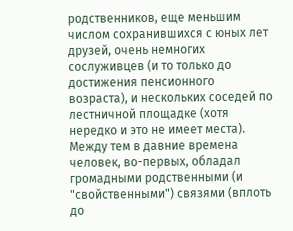родственников, еще меньшим числом сохранившихся с юных лет друзей, очень немногих сослуживцев (и то только до достижения пенсионного возраста), и нескольких соседей по лестничной площадке (хотя нередко и это не имеет места).
Между тем в давние времена человек, во-первых, обладал громадными родственными (и "свойственными") связями (вплоть до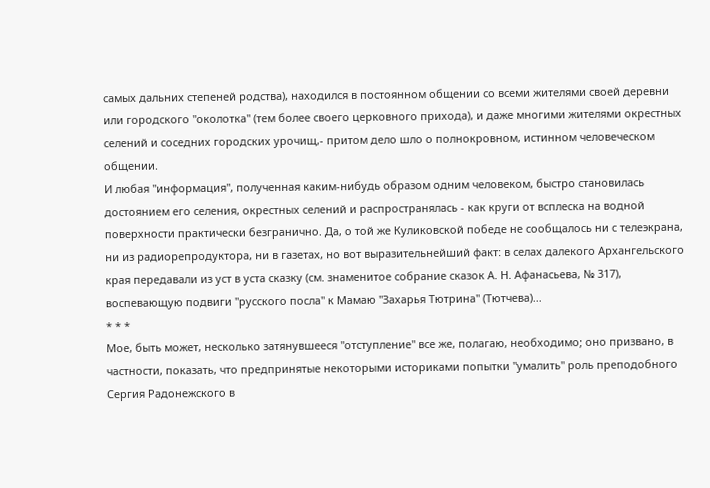самых дальних степеней родства), находился в постоянном общении со всеми жителями своей деревни или городского "околотка" (тем более своего церковного прихода), и даже многими жителями окрестных селений и соседних городских урочищ,- притом дело шло о полнокровном, истинном человеческом общении.
И любая "информация", полученная каким-нибудь образом одним человеком, быстро становилась достоянием его селения, окрестных селений и распространялась - как круги от всплеска на водной поверхности практически безгранично. Да, о той же Куликовской победе не сообщалось ни с телеэкрана, ни из радиорепродуктора, ни в газетах, но вот выразительнейший факт: в селах далекого Архангельского края передавали из уст в уста сказку (см. знаменитое собрание сказок А. Н. Афанасьева, № 317), воспевающую подвиги "русского посла" к Мамаю "Захарья Тютрина" (Тютчева)...
* * *
Мое, быть может, несколько затянувшееся "отступление" все же, полагаю, необходимо; оно призвано, в частности, показать, что предпринятые некоторыми историками попытки "умалить" роль преподобного Сергия Радонежского в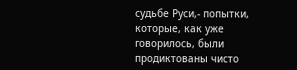судьбе Руси,- попытки, которые, как уже говорилось, были продиктованы чисто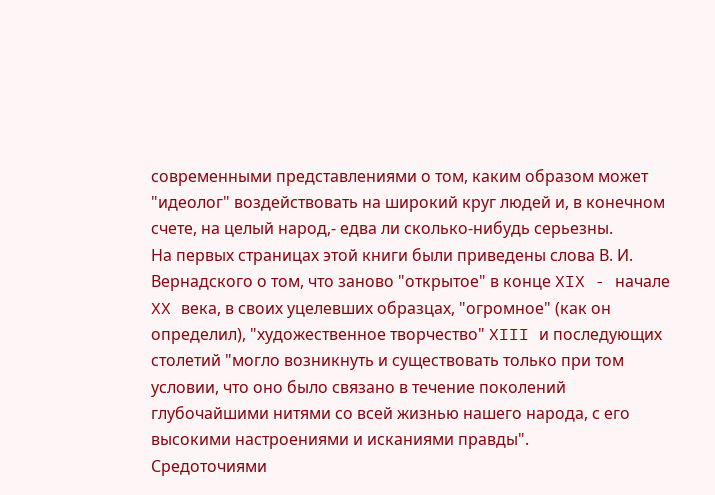современными представлениями о том, каким образом может "идеолог" воздействовать на широкий круг людей и, в конечном счете, на целый народ,- едва ли сколько-нибудь серьезны.
На первых страницах этой книги были приведены слова В. И. Вернадского о том, что заново "открытое" в конце XIX - начале XX века, в своих уцелевших образцах, "огромное" (как он определил), "художественное творчество" XIII и последующих столетий "могло возникнуть и существовать только при том условии, что оно было связано в течение поколений глубочайшими нитями со всей жизнью нашего народа, с его высокими настроениями и исканиями правды".
Средоточиями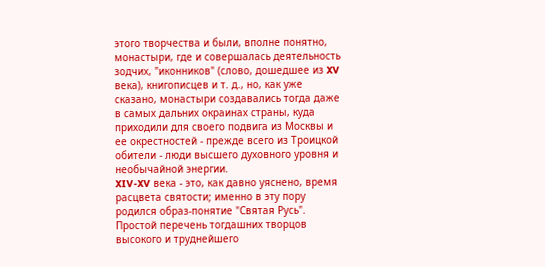этого творчества и были, вполне понятно, монастыри, где и совершалась деятельность зодчих, "иконников" (слово, дошедшее из XV века), книгописцев и т. д., но, как уже сказано, монастыри создавались тогда даже в самых дальних окраинах страны, куда приходили для своего подвига из Москвы и ее окрестностей - прежде всего из Троицкой обители - люди высшего духовного уровня и необычайной энергии.
XIV-XV века - это, как давно уяснено, время расцвета святости; именно в эту пору родился образ-понятие "Святая Русь". Простой перечень тогдашних творцов высокого и труднейшего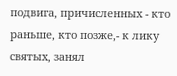подвига, причисленных - кто раньше, кто позже,- к лику святых, занял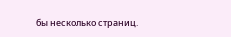бы несколько страниц.